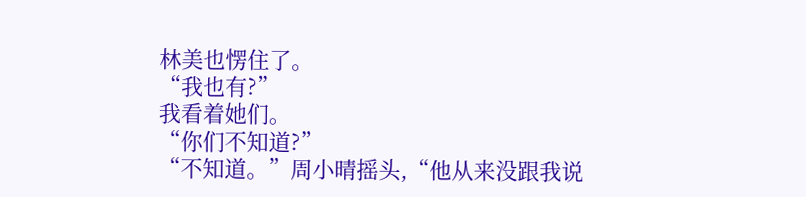林美也愣住了。
“我也有?”
我看着她们。
“你们不知道?”
“不知道。”周小晴摇头,“他从来没跟我说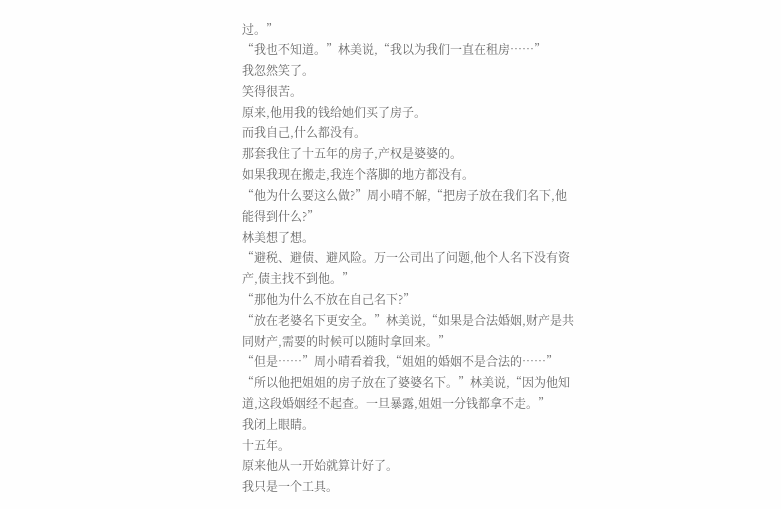过。”
“我也不知道。”林美说,“我以为我们一直在租房……”
我忽然笑了。
笑得很苦。
原来,他用我的钱给她们买了房子。
而我自己,什么都没有。
那套我住了十五年的房子,产权是婆婆的。
如果我现在搬走,我连个落脚的地方都没有。
“他为什么要这么做?”周小晴不解,“把房子放在我们名下,他能得到什么?”
林美想了想。
“避税、避债、避风险。万一公司出了问题,他个人名下没有资产,债主找不到他。”
“那他为什么不放在自己名下?”
“放在老婆名下更安全。”林美说,“如果是合法婚姻,财产是共同财产,需要的时候可以随时拿回来。”
“但是……”周小晴看着我,“姐姐的婚姻不是合法的……”
“所以他把姐姐的房子放在了婆婆名下。”林美说,“因为他知道,这段婚姻经不起查。一旦暴露,姐姐一分钱都拿不走。”
我闭上眼睛。
十五年。
原来他从一开始就算计好了。
我只是一个工具。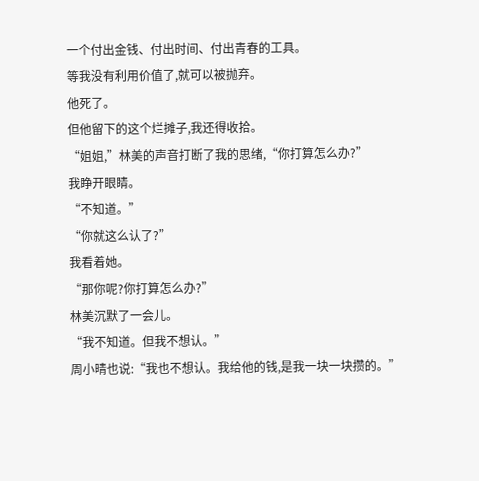一个付出金钱、付出时间、付出青春的工具。
等我没有利用价值了,就可以被抛弃。
他死了。
但他留下的这个烂摊子,我还得收拾。
“姐姐,”林美的声音打断了我的思绪,“你打算怎么办?”
我睁开眼睛。
“不知道。”
“你就这么认了?”
我看着她。
“那你呢?你打算怎么办?”
林美沉默了一会儿。
“我不知道。但我不想认。”
周小晴也说:“我也不想认。我给他的钱,是我一块一块攒的。”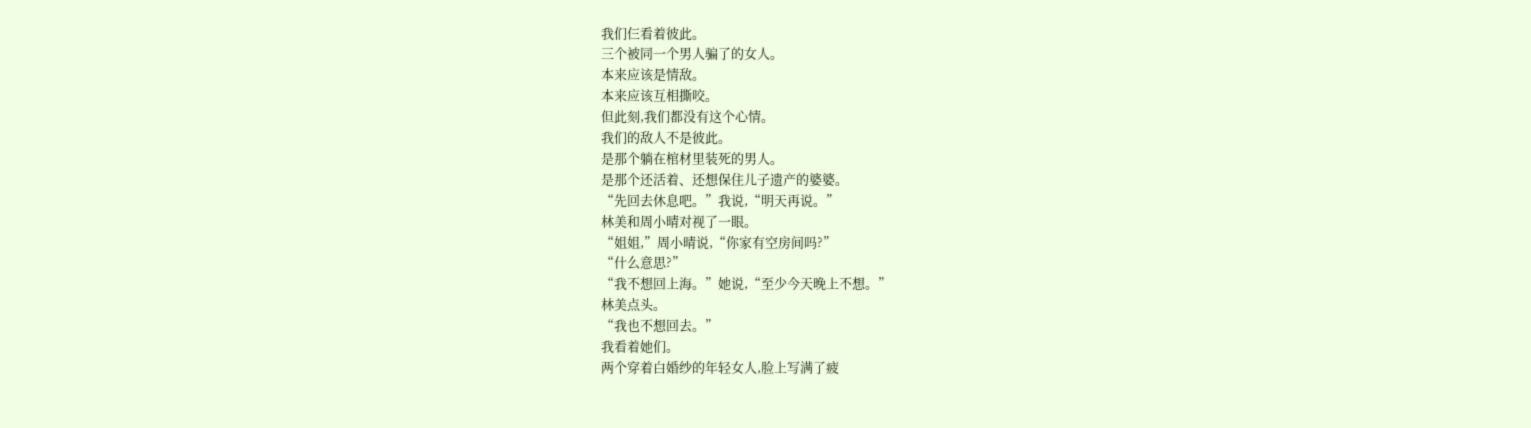我们仨看着彼此。
三个被同一个男人骗了的女人。
本来应该是情敌。
本来应该互相撕咬。
但此刻,我们都没有这个心情。
我们的敌人不是彼此。
是那个躺在棺材里装死的男人。
是那个还活着、还想保住儿子遗产的婆婆。
“先回去休息吧。”我说,“明天再说。”
林美和周小晴对视了一眼。
“姐姐,”周小晴说,“你家有空房间吗?”
“什么意思?”
“我不想回上海。”她说,“至少今天晚上不想。”
林美点头。
“我也不想回去。”
我看着她们。
两个穿着白婚纱的年轻女人,脸上写满了疲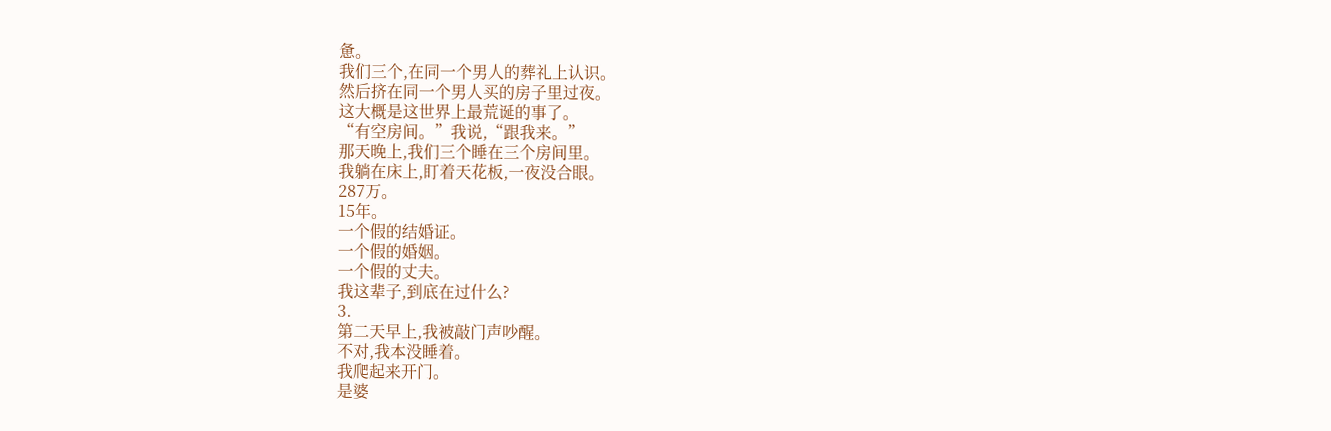惫。
我们三个,在同一个男人的葬礼上认识。
然后挤在同一个男人买的房子里过夜。
这大概是这世界上最荒诞的事了。
“有空房间。”我说,“跟我来。”
那天晚上,我们三个睡在三个房间里。
我躺在床上,盯着天花板,一夜没合眼。
287万。
15年。
一个假的结婚证。
一个假的婚姻。
一个假的丈夫。
我这辈子,到底在过什么?
3.
第二天早上,我被敲门声吵醒。
不对,我本没睡着。
我爬起来开门。
是婆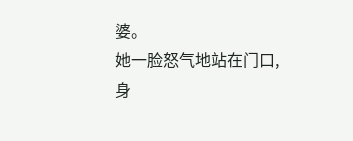婆。
她一脸怒气地站在门口,身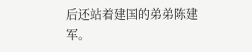后还站着建国的弟弟陈建军。